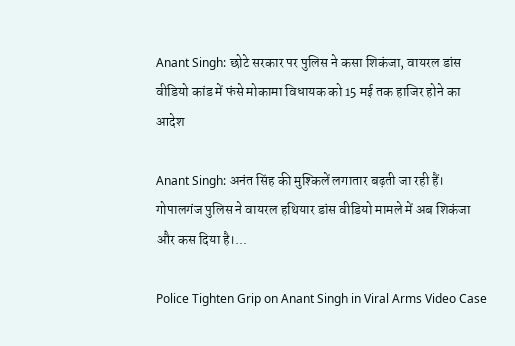Anant Singh: छोटे सरकार पर पुलिस ने कसा शिकंजा, वायरल डांस वीडियो कांड में फंसे मोकामा विधायक को 15 मई तक हाजिर होने का आदेश

Anant Singh: अनंत सिंह की मुश्किलें लगातार बढ़ती जा रही हैं। गोपालगंज पुलिस ने वायरल हथियार डांस वीडियो मामले में अब शिकंजा और कस दिया है।...

Police Tighten Grip on Anant Singh in Viral Arms Video Case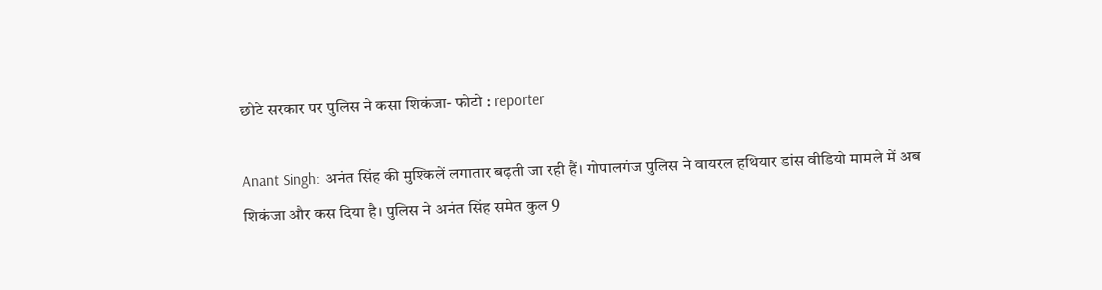छोटे सरकार पर पुलिस ने कसा शिकंजा- फोटो : reporter

Anant Singh: अनंत सिंह की मुश्किलें लगातार बढ़ती जा रही हैं। गोपालगंज पुलिस ने वायरल हथियार डांस वीडियो मामले में अब शिकंजा और कस दिया है। पुलिस ने अनंत सिंह समेत कुल 9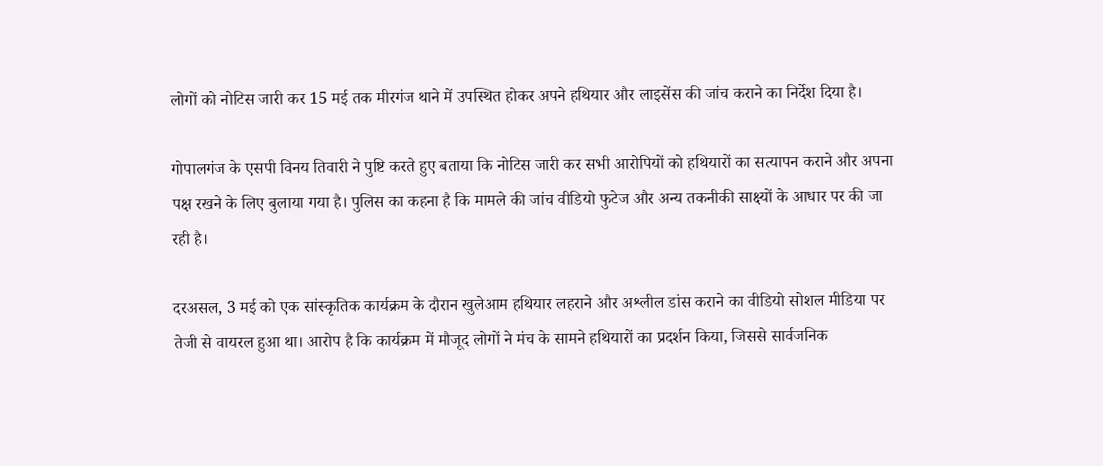लोगों को नोटिस जारी कर 15 मई तक मीरगंज थाने में उपस्थित होकर अपने हथियार और लाइसेंस की जांच कराने का निर्देश दिया है।

गोपालगंज के एसपी विनय तिवारी ने पुष्टि करते हुए बताया कि नोटिस जारी कर सभी आरोपियों को हथियारों का सत्यापन कराने और अपना पक्ष रखने के लिए बुलाया गया है। पुलिस का कहना है कि मामले की जांच वीडियो फुटेज और अन्य तकनीकी साक्ष्यों के आधार पर की जा रही है।

दरअसल, 3 मई को एक सांस्कृतिक कार्यक्रम के दौरान खुलेआम हथियार लहराने और अश्लील डांस कराने का वीडियो सोशल मीडिया पर तेजी से वायरल हुआ था। आरोप है कि कार्यक्रम में मौजूद लोगों ने मंच के सामने हथियारों का प्रदर्शन किया, जिससे सार्वजनिक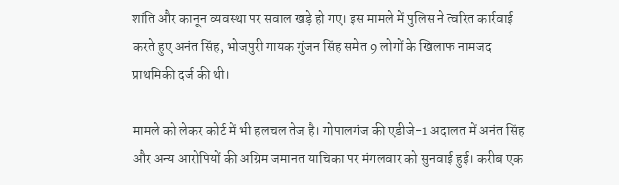शांति और कानून व्यवस्था पर सवाल खड़े हो गए। इस मामले में पुलिस ने त्वरित कार्रवाई करते हुए अनंत सिंह, भोजपुरी गायक गुंजन सिंह समेत 9 लोगों के खिलाफ नामजद प्राथमिकी दर्ज की थी।

मामले को लेकर कोर्ट में भी हलचल तेज है। गोपालगंज की एडीजे-1 अदालत में अनंत सिंह और अन्य आरोपियों की अग्रिम जमानत याचिका पर मंगलवार को सुनवाई हुई। करीब एक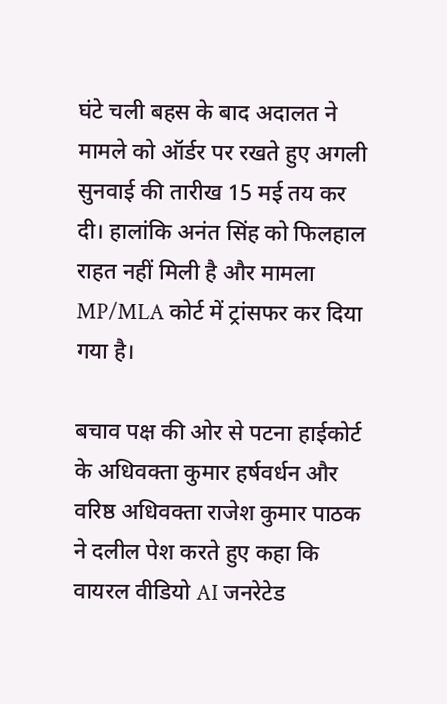घंटे चली बहस के बाद अदालत ने मामले को ऑर्डर पर रखते हुए अगली सुनवाई की तारीख 15 मई तय कर दी। हालांकि अनंत सिंह को फिलहाल राहत नहीं मिली है और मामला MP/MLA कोर्ट में ट्रांसफर कर दिया गया है।

बचाव पक्ष की ओर से पटना हाईकोर्ट के अधिवक्ता कुमार हर्षवर्धन और वरिष्ठ अधिवक्ता राजेश कुमार पाठक ने दलील पेश करते हुए कहा कि वायरल वीडियो AI जनरेटेड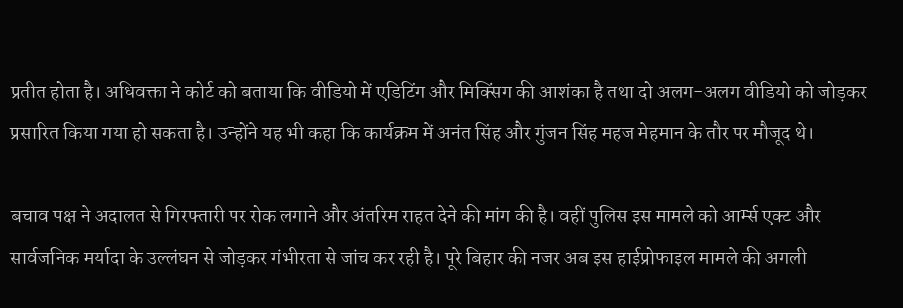प्रतीत होता है। अधिवक्ता ने कोर्ट को बताया कि वीडियो में एडिटिंग और मिक्सिंग की आशंका है तथा दो अलग-अलग वीडियो को जोड़कर प्रसारित किया गया हो सकता है। उन्होंने यह भी कहा कि कार्यक्रम में अनंत सिंह और गुंजन सिंह महज मेहमान के तौर पर मौजूद थे।

बचाव पक्ष ने अदालत से गिरफ्तारी पर रोक लगाने और अंतरिम राहत देने की मांग की है। वहीं पुलिस इस मामले को आर्म्स एक्ट और सार्वजनिक मर्यादा के उल्लंघन से जोड़कर गंभीरता से जांच कर रही है। पूरे बिहार की नजर अब इस हाईप्रोफाइल मामले की अगली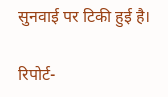सुनवाई पर टिकी हुई है।

रिपोर्ट-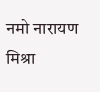नमो नारायण मिश्रा